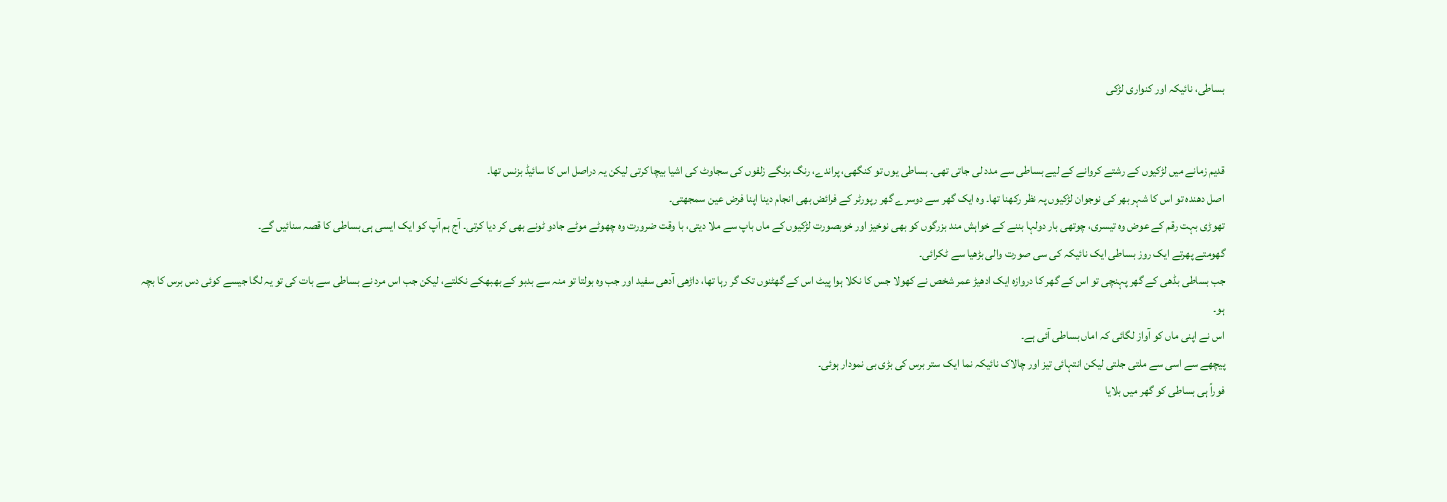بساطی، نائیکہ اور کنواری لڑکی


قدیم زمانے میں لڑکیوں کے رشتے کروانے کے لیے بساطی سے مدد لی جاتی تھی۔ بساطی یوں تو کنگھی، پراندے، رنگ برنگے زلفوں کی سجاوٹ کی اشیا بیچا کرتی لیکن یہ دراصل اس کا سائیڈ بزنس تھا۔
اصل دھندہ تو اس کا شہر بھر کی نوجوان لڑکیوں پہ نظر رکھنا تھا۔ وہ ایک گھر سے دوسرے گھر رپورٹر کے فرائض بھی انجام دینا اپنا فرض عین سمجھتی۔
تھوڑی بہت رقم کے عوض وہ تیسری، چوتھی بار دولہا بننے کے خواہش مند بزرگوں کو بھی نوخیز اور خوبصورت لڑکیوں کے ماں باپ سے ملا دیتی، با وقت ضرورت وہ چھوٹے موٹے جادو ٹونے بھی کر دیا کرتی۔ آج ہم آپ کو ایک ایسی ہی بساطی کا قصہ سنائیں گے۔
گھومتے پھرتے ایک روز بساطی ایک نائیکہ کی سی صورت والی بڑھیا سے ٹکرائی۔
جب بساطی بڈھی کے گھر پہنچی تو اس کے گھر کا دروازہ ایک ادھیڑ عمر شخص نے کھولا جس کا نکلا ہوا پیٹ اس کے گھٹنوں تک گر رہا تھا، داڑھی آدھی سفید اور جب وہ بولتا تو منہ سے بدبو کے بھبھکے نکلتے، لیکن جب اس مرد نے بساطی سے بات کی تو یہ لگا جیسے کوئی دس برس کا بچہ ہو۔
اس نے اپنی ماں کو آواز لگائی کہ اماں بساطی آئی ہے۔
پیچھے سے اسی سے ملتی جلتی لیکن انتہائی تیز اور چالاک نائیکہ نما ایک ستر برس کی بڑی بی نمودار ہوئی۔
فوراً ہی بساطی کو گھر میں بلایا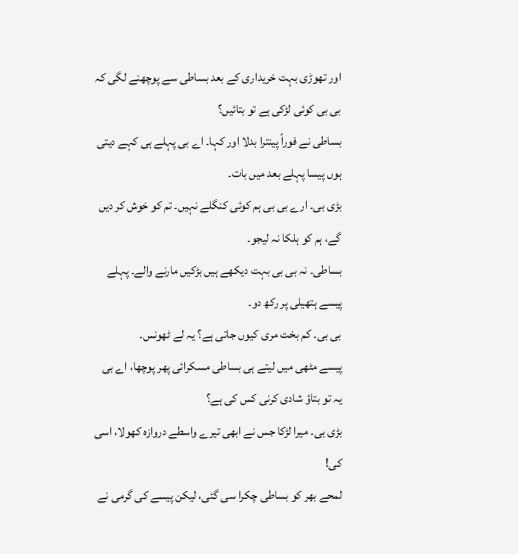اور تھوڑی بہت خریداری کے بعد بساطی سے پوچھنے لگی کہ بی بی کوئی لڑکی ہے تو بتائیں؟
بساطی نے فوراً پینترا بدلا اور کہا۔ اے بی پہلے ہی کہے دیتی ہوں پیسا پہلے بعد میں بات۔
بڑی بی۔ ارے بی بی ہم کوئی کنگلے نہیں۔ تم کو خوش کر دیں گے، ہم کو ہلکا نہ لیجو۔
بساطی۔ نہ بی بی بہت دیکھے ہیں بڑکیں مارنے والے۔ پہلے پیسے ہتھیلی پر رکھ دو۔
بی بی۔ کم بخت مری کیوں جاتی ہے؟ یہ لے ٹھونس۔
پیسے مٹھی میں لیتے ہی بساطی مسکرائی پھر پوچھا، اے بی یہ تو بتاؤ شادی کرنی کس کی ہے؟
بڑی بی۔ میرا لڑکا جس نے ابھی تیرے واسطے دروازہ کھولا، اسی کی!
لمحے بھر کو بساطی چکرا سی گئی، لیکن پیسے کی گرمی نے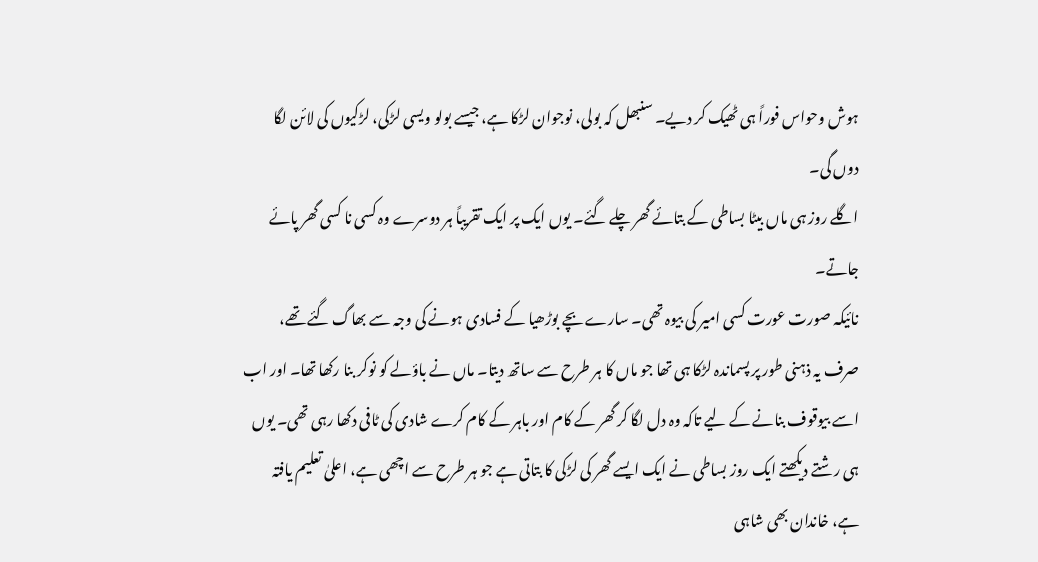ہوش وحواس فوراً ہی ٹھیک کر دیے۔ سنبھل کہ بولی، نوجوان لڑکا ہے، جیسے بولو ویسی لڑکی، لڑکیوں کی لائن لگا دوں گی۔
اگلے روز ہی ماں بیٹا بساطی کے بتائے گھر چلے گئے۔ یوں ایک پر ایک تقریباً ہر دوسرے وہ کسی نا کسی گھر پائے جاتے۔
نائیکہ صورت عورت کسی امیر کی بیوہ تھی۔ سارے بچے بوڑھیا کے فسادی ہونے کی وجہ سے بھاگ گئے تھے، صرف یہ ذہنی طور پر پسماندہ لڑکا ہی تھا جو ماں کا ہر طرح سے ساتھ دیتا۔ ماں نے باؤلے کو نوکر بنا رکھا تھا۔ اور اب اسے بیوقوف بنانے کے لیے تاکہ وہ دل لگا کر گھر کے کام اور باہر کے کام کرے شادی کی ٹافی دکھا رہی تھی۔ یوں ہی رشتے دیکھتے ایک روز بساطی نے ایک ایسے گھر کی لڑکی کا بتاتی ہے جو ہر طرح سے اچھی ہے، اعلیٰ تعلیم یافتہ ہے، خاندان بھی شاہی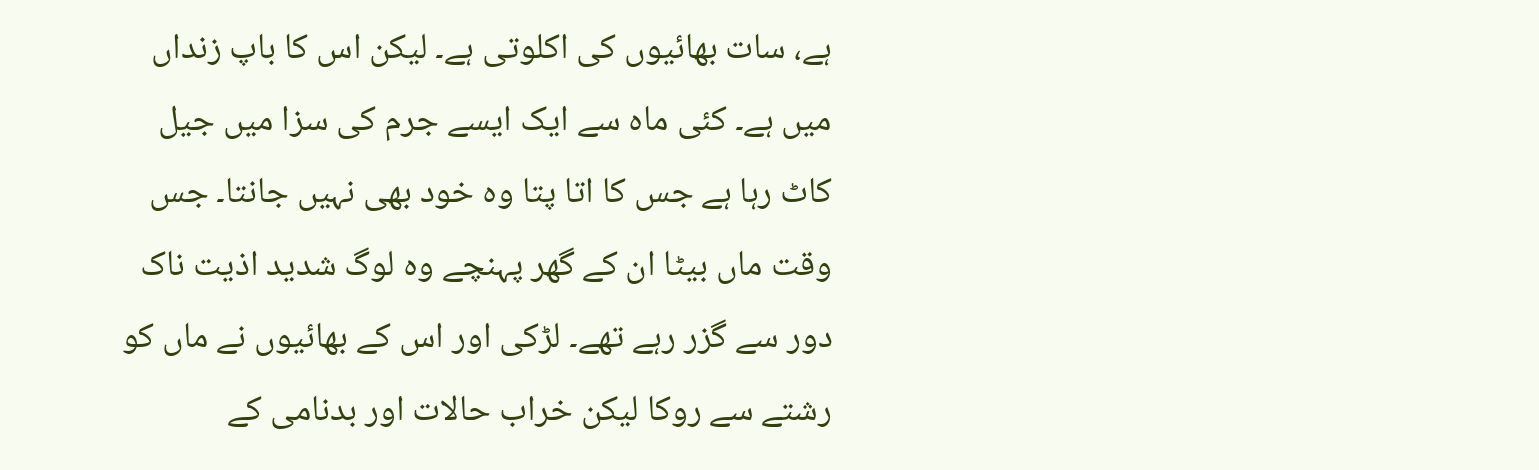ہے، سات بھائیوں کی اکلوتی ہے۔ لیکن اس کا باپ زنداں میں ہے۔ کئی ماہ سے ایک ایسے جرم کی سزا میں جیل کاٹ رہا ہے جس کا اتا پتا وہ خود بھی نہیں جانتا۔ جس وقت ماں بیٹا ان کے گھر پہنچے وہ لوگ شدید اذیت ناک دور سے گزر رہے تھے۔ لڑکی اور اس کے بھائیوں نے ماں کو رشتے سے روکا لیکن خراب حالات اور بدنامی کے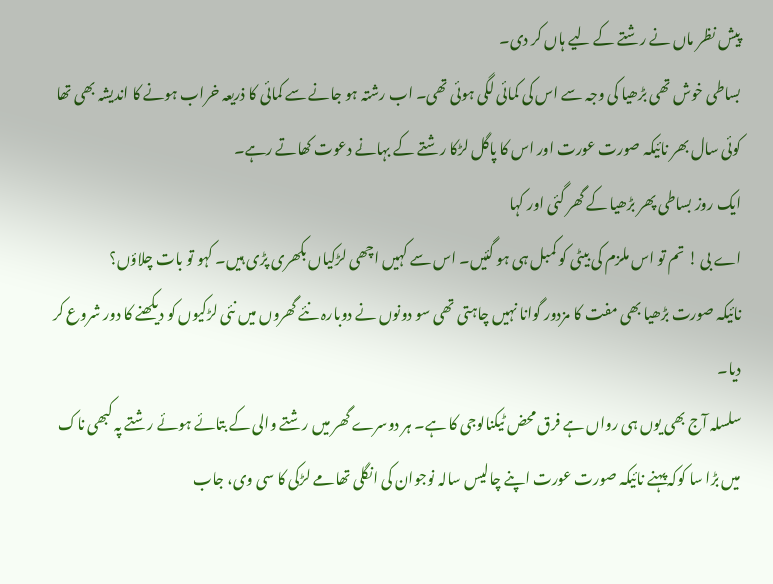پیش نظر ماں نے رشتے کے لیے ہاں کر دی۔
بساطی خوش تھی بڑھیا کی وجہ سے اس کی کمائی لگی ہوئی تھی۔ اب رشتہ ہو جانے سے کمائی کا ذریعہ خراب ہونے کا اندیشہ بھی تھا کوئی سال بھر نائیکہ صورت عورت اور اس کا پاگل لڑکا رشتے کے بہانے دعوت کھاتے رہے۔
ایک روز بساطی پھر بڑھیا کے گھر گئی اور کہا
اے بی ! تم تو اس ملزم کی بیٹی کو کمبل ہی ہو گئیں۔ اس سے کہیں اچھی لڑکیاں بکھری پڑی ہیں۔ کہو تو بات چلاؤں؟
نائیکہ صورت بڑھیا بھی مفت کا مزدور گوانا نہیں چاہتی تھی سو دونوں نے دوبارہ نئے گھروں میں نئی لڑکیوں کو دیکھنے کا دور شروع کر دیا۔
سلسلہ آج بھی یوں ہی رواں ہے فرق محض ٹیکنالوجی کا ہے۔ ہر دوسرے گھر میں رشتے والی کے بتائے ہوئے رشتے پہ کبھی ناک میں بڑا سا کوکہ پہنے نائیکہ صورت عورت اپنے چالیس سالہ نوجوان کی انگلی تھامے لڑکی کا سی وی، جاب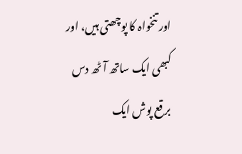اور تنخواہ کا پوچھتی ہیں، اور کبھی ایک ساتھ آٹھ دس برقع پوش ایک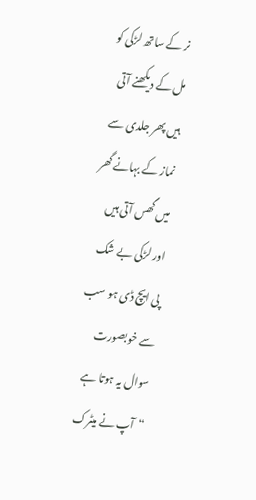نر کے ساتھ لڑکی کو مل کے دیکھنے آتی ہیں پھر جلدی سے نماز کے بہانے گھر میں گھس آتی ہیں اور لڑکی بے شک پی ایچ ڈی ہو سب سے خوبصورت سوال یہ ہوتا ہے “آپ نے میٹرک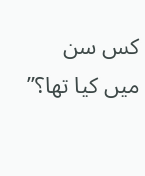کس سن میں کیا تھا؟”